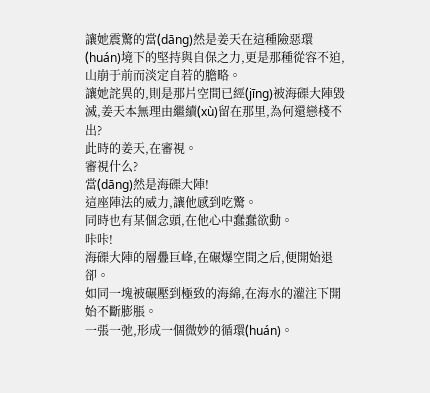讓她震驚的當(dāng)然是姜天在這種險惡環(huán)境下的堅持與自保之力,更是那種從容不迫,山崩于前而淡定自若的膽略。
讓她詫異的,則是那片空間已經(jīng)被海磲大陣毀滅,姜天本無理由繼續(xù)留在那里,為何還戀棧不出?
此時的姜天,在審視。
審視什么?
當(dāng)然是海磲大陣!
這座陣法的威力,讓他感到吃驚。
同時也有某個念頭,在他心中蠢蠢欲動。
咔咔!
海磲大陣的層疊巨峰,在碾爆空間之后,便開始退卻。
如同一塊被碾壓到極致的海綿,在海水的灌注下開始不斷膨脹。
一張一弛,形成一個微妙的循環(huán)。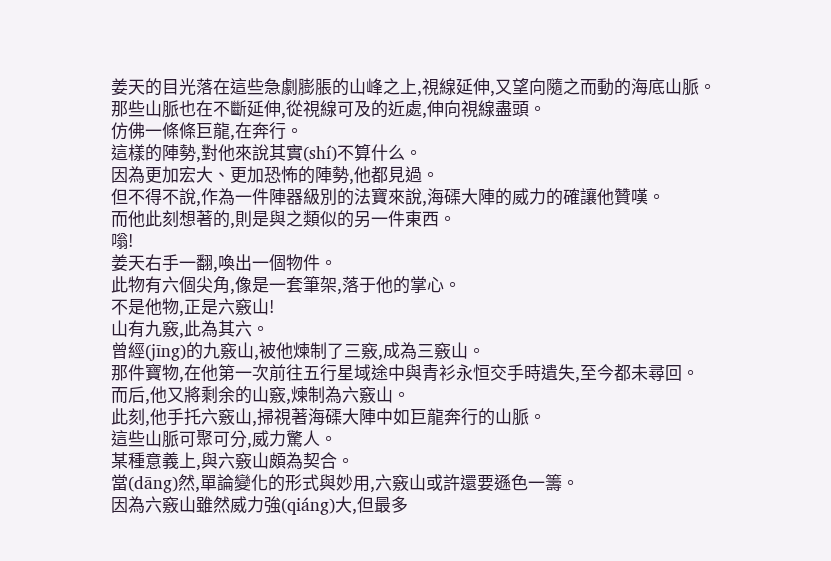姜天的目光落在這些急劇膨脹的山峰之上,視線延伸,又望向隨之而動的海底山脈。
那些山脈也在不斷延伸,從視線可及的近處,伸向視線盡頭。
仿佛一條條巨龍,在奔行。
這樣的陣勢,對他來說其實(shí)不算什么。
因為更加宏大、更加恐怖的陣勢,他都見過。
但不得不說,作為一件陣器級別的法寶來說,海磲大陣的威力的確讓他贊嘆。
而他此刻想著的,則是與之類似的另一件東西。
嗡!
姜天右手一翻,喚出一個物件。
此物有六個尖角,像是一套筆架,落于他的掌心。
不是他物,正是六竅山!
山有九竅,此為其六。
曾經(jīng)的九竅山,被他煉制了三竅,成為三竅山。
那件寶物,在他第一次前往五行星域途中與青衫永恒交手時遺失,至今都未尋回。
而后,他又將剩余的山竅,煉制為六竅山。
此刻,他手托六竅山,掃視著海磲大陣中如巨龍奔行的山脈。
這些山脈可聚可分,威力驚人。
某種意義上,與六竅山頗為契合。
當(dāng)然,單論變化的形式與妙用,六竅山或許還要遜色一籌。
因為六竅山雖然威力強(qiáng)大,但最多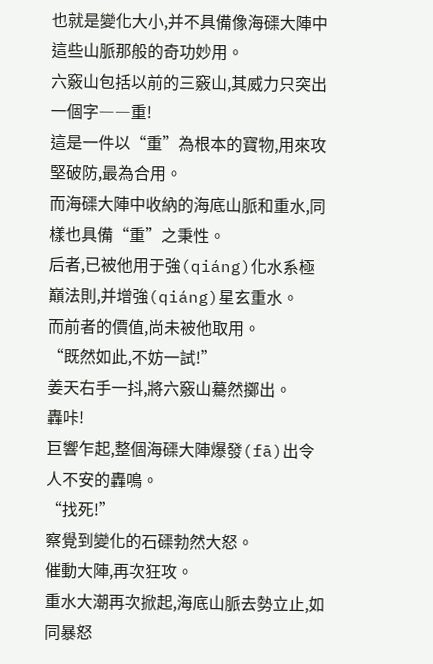也就是變化大小,并不具備像海磲大陣中這些山脈那般的奇功妙用。
六竅山包括以前的三竅山,其威力只突出一個字――重!
這是一件以“重”為根本的寶物,用來攻堅破防,最為合用。
而海磲大陣中收納的海底山脈和重水,同樣也具備“重”之秉性。
后者,已被他用于強(qiáng)化水系極巔法則,并增強(qiáng)星玄重水。
而前者的價值,尚未被他取用。
“既然如此,不妨一試!”
姜天右手一抖,將六竅山驀然擲出。
轟咔!
巨響乍起,整個海磲大陣爆發(fā)出令人不安的轟鳴。
“找死!”
察覺到變化的石磲勃然大怒。
催動大陣,再次狂攻。
重水大潮再次掀起,海底山脈去勢立止,如同暴怒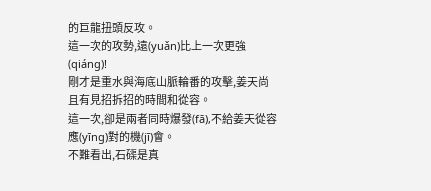的巨龍扭頭反攻。
這一次的攻勢,遠(yuǎn)比上一次更強(qiáng)!
剛才是重水與海底山脈輪番的攻擊,姜天尚且有見招拆招的時間和從容。
這一次,卻是兩者同時爆發(fā),不給姜天從容應(yīng)對的機(jī)會。
不難看出,石磲是真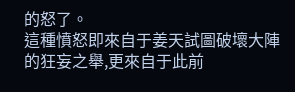的怒了。
這種憤怒即來自于姜天試圖破壞大陣的狂妄之舉,更來自于此前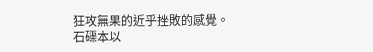狂攻無果的近乎挫敗的感覺。
石磲本以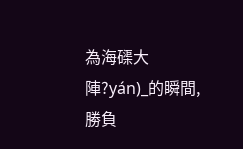為海磲大陣?yán)_的瞬間,勝負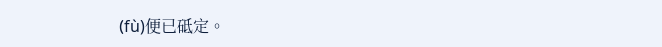(fù)便已砥定。